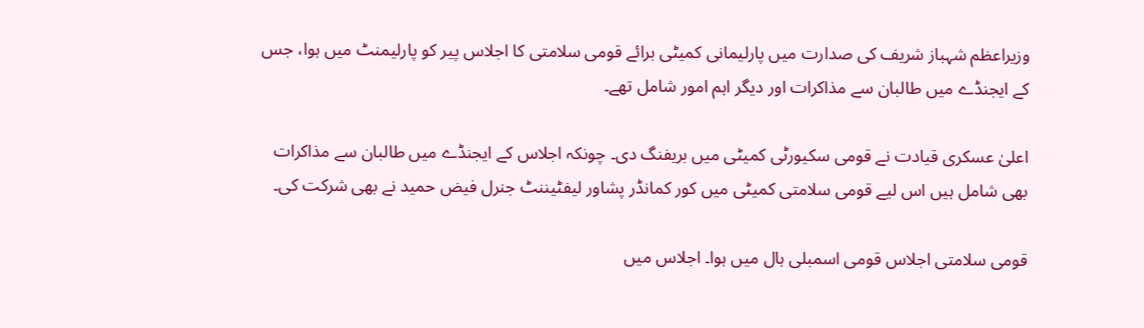وزیراعظم شہباز شریف کی صدارت میں پارلیمانی کمیٹی برائے قومی سلامتی کا اجلاس پیر کو پارلیمنٹ میں ہوا، جس کے ایجنڈے میں طالبان سے مذاکرات اور دیگر اہم امور شامل تھے۔

اعلیٰ عسکری قیادت نے قومی سکیورٹی کمیٹی میں بریفنگ دی۔ چونکہ اجلاس کے ایجنڈے میں طالبان سے مذاکرات بھی شامل ہیں اس لیے قومی سلامتی کمیٹی میں کور کمانڈر پشاور لیفٹیننٹ جنرل فیض حمید نے بھی شرکت کی۔

قومی سلامتی اجلاس قومی اسمبلی ہال میں ہوا۔ اجلاس میں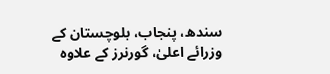سندھ، پنجاب، بلوچستان کے وزرائے اعلیٰ، گورنرز کے علاوہ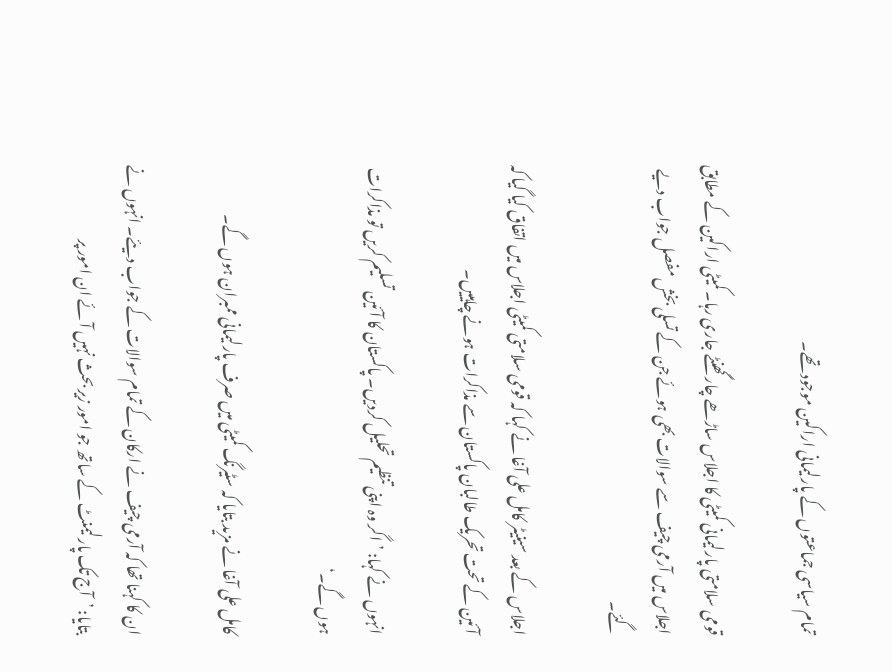تمام سیاسی جماعتوں کے پارلیمانی اراکین موجود تھے۔

قومی سلامتی پارلیمانی کمیٹی کا اجلاس ساڑھے چار گھنٹے جاری رہا۔ کمیٹی اراکین کے مطابق اجلاس میں آرمی چیف سے سوالات بھی ہوئے جن کے تسلی بخش مفصل جواب دیے گئے۔

اجلاس کے بعد سینیٹر کامل علی آغا نے کہا کہ قومی سلامتی کمیٹی اجلاس میں اتفاق کیا گیا کہ آئین کے تحت تحریک طالبان پاکستان سے مذاکرات ہونے چاہییں۔

انہوں نے کہا: ’اگر وہ اپنی تنظیم تحلیل کردیں۔ پاکستان کا آئین تسلیم کریں تو مذاکرات ہوں گے۔‘

کامل علی آغا نے مزید بتایا کہ سٹیرنگ کمیٹی میں صرف پارلیمانی ممبران ہوں گے۔

ان کا کہنا تھا کہ آرمی چیف نے ارکان کے تمام سوالات کے جواب دیئے۔ انہوں نے بتایا: ’آج تک پارلیمنٹ کے ساتھ جو امور زیر بحث نہیں آئے ان امور پر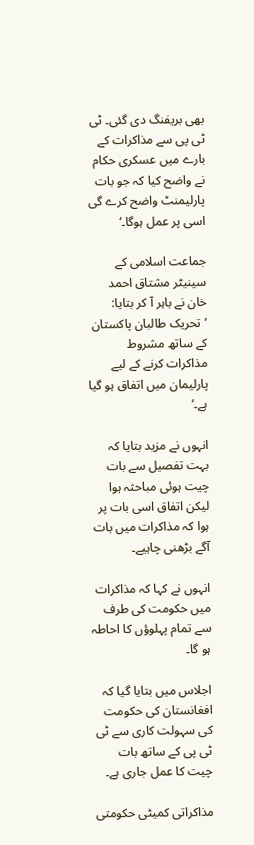بھی بریفنگ دی گئی۔ ٹی ٹی پی سے مذاکرات کے بارے میں عسکری حکام نے واضح کیا کہ جو بات پارلیمنٹ واضح کرے گی اسی پر عمل ہوگا۔‘

جماعت اسلامی کے سینیٹر مشتاق احمد خان نے باہر آ کر بتایا: ’تحریک طالبان پاکستان کے ساتھ مشروط مذاکرات کرنے کے لیے پارلیمان میں اتفاق ہو گیا ہے۔‘

انہوں نے مزید بتایا کہ بہت تفصیل سے بات چیت ہوئی مباحثہ ہوا لیکن اتفاق اسی بات پر ہوا کہ مذاکرات میں بات آگے بڑھنی چاہیے۔

انہوں نے کہا کہ مذاکرات میں حکومت کی طرف سے تمام پہلوؤں کا احاطہ ہو گا۔

اجلاس میں بتایا گیا کہ افغانستان کی حکومت کی سہولت کاری سے ٹی ٹی پی کے ساتھ بات چیت کا عمل جاری ہے۔

مذاکراتی کمیٹی حکومتی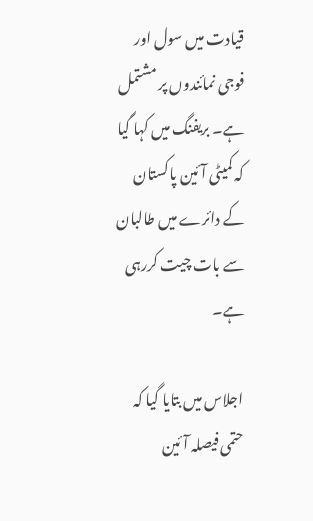قیادت میں سول اور فوجی نمائندوں پر مشتمل ہے۔ بریفنگ میں کہا گیا کہ کمیٹی آئین پاکستان کے دائرے میں طالبان سے بات چیت کررہی ہے۔

اجلاس میں بتایا گیا کہ حتمی فیصلہ آئین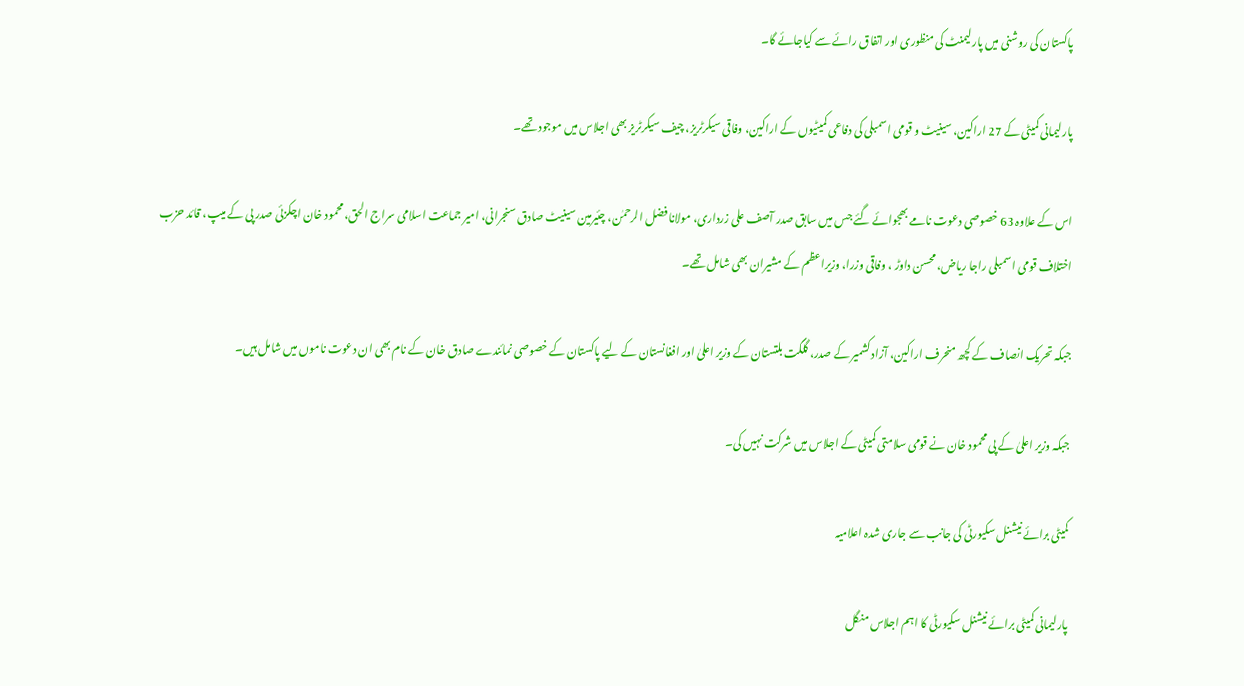پاکستان کی روشنی میں پارلیمنٹ کی منظوری اور اتفاق رائے سے کیاجائے گا۔

پارلیمانی کمیٹی کے 27 اراکین، سینیٹ و قومی اسمبلی کی دفاعی کمیٹیوں کے اراکین، وفاقی سیکرٹریز، چیف سیکرٹریز بھی اجلاس میں موجود تھے۔

اس کے علاوہ 63 خصوصی دعوت نامے بھجوائے گئے جس میں سابق صدر آصف علی زرداری، مولانا فضل الرحمٰن، چئیرمین سینیٹ صادق سنجرانی، امیر جماعت اسلامی سراج الحق، محمود خان اچکزئی صدر پی کے میپ، قائد حزب اختلاف قومی اسمبلی راجا ریاض، محسن داوڑ ، وفاقی وزرا، وزیراعظم کے مشیران بھی شامل تھے۔

جبکہ تحریک انصاف کے کچھ منحرف اراکین، آزاد کشمیر کے صدر، گلگت بلتستان کے وزیر اعلیٰ اور افغانستان کے لیے پاکستان کے خصوصی نمائندے صادق خان کے نام بھی ان دعوت ناموں میں شامل ہیں۔

جبکہ وزیر اعلیٰ کے پی محمود خان نے قومی سلامتی کمیٹی کے اجلاس میں شرکت نہیں کی۔

کمیٹی برائے نیشنل سکیورٹی کی جانب سے جاری شدہ اعلامیہ

پارلیمانی کمیٹی برائے نیشنل سکیورٹی کا اہم اجلاس منگل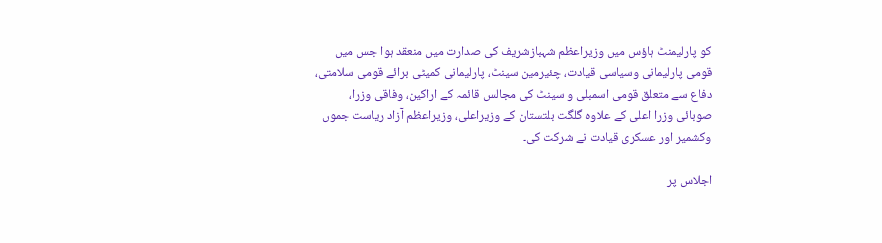کو پارلیمنٹ ہاؤس میں وزیراعظم شہبازشریف کی صدارت میں منعقد ہوا جس میں قومی پارلیمانی وسیاسی قیادت، چئیرمین سینٹ، پارلیمانی کمیٹی برائے قومی سلامتی، دفاع سے متعلق قومی اسمبلی و سینٹ کی مجالس قائمہ کے اراکین، وفاقی وزرا، صوبائی وزرا اعلی کے علاوہ گلگت بلتستان کے وزیراعلی، وزیراعظم آزاد ریاست جموں وکشمیر اور عسکری قیادت نے شرکت کی۔

اجلاس پر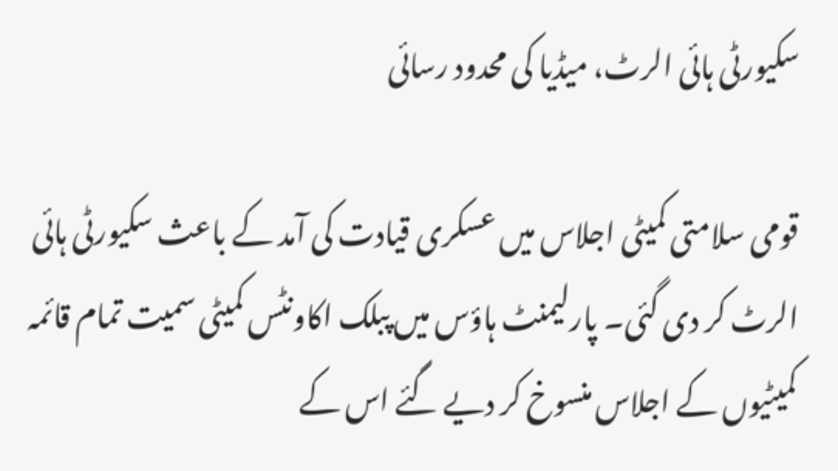سکیورٹی ہائی الرٹ، میڈیا کی محدود رسائی

قومی سلامتی کمیٹی اجلاس میں عسکری قیادت کی آمد کے باعث سکیورٹی ہائی الرٹ کر دی گئی۔ پارلیمنٹ ہاؤس میں پبلک اکاونٹس کمیٹی سمیت تمام قائمہ کمیٹیوں کے اجلاس منسوخ کر دیے گئے اس کے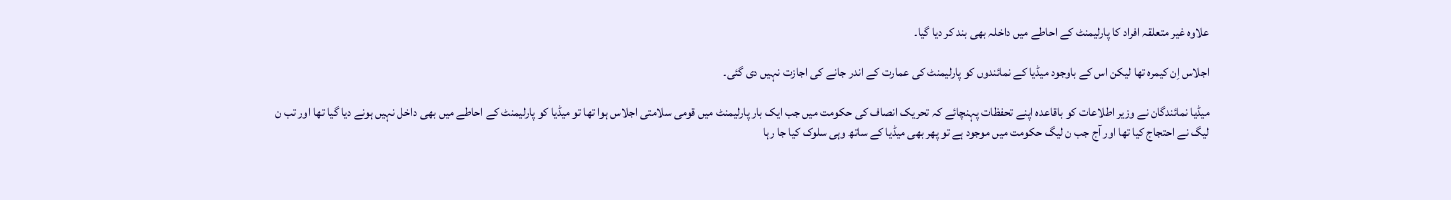علاوہ غیر متعلقہ افراد کا پارلیمنٹ کے احاطے میں داخلہ بھی بند کر دیا گیا۔

اجلاس اِن کیمرہ تھا لیکن اس کے باوجود میڈیا کے نمائندوں کو پارلیمنٹ کی عمارت کے اندر جانے کی اجازت نہیں دی گئی۔

میڈیا نمائندگان نے وزیر اطلاعات کو باقاعدہ اپنے تحفظات پہنچائے کہ تحریک انصاف کی حکومت میں جب ایک بار پارلیمنٹ میں قومی سلامتی اجلاس ہوا تھا تو میڈیا کو پارلیمنٹ کے احاطے میں بھی داخل نہیں ہونے دیا گیا تھا اور تب ن لیگ نے احتجاج کیا تھا اور آج جب ن لیگ حکومت میں موجود ہے تو پھر بھی میڈیا کے ساتھ وہی سلوک کیا جا رہا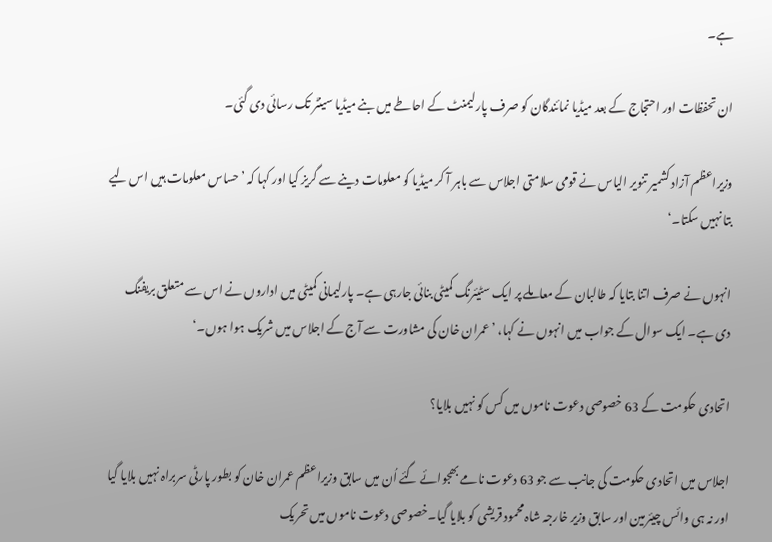ہے۔

ان تحفظات اور احتجاج کے بعد میڈیا نمائندگان کو صرف پارلیمنٹ کے احاطے میں بنے میڈیا سینٹر تک رسائی دی گئی۔

وزیراعظم آزاد کشمیر تنویر الیاس نے قومی سلامتی اجلاس سے باہر آ کر میڈیا کو معلومات دینے سے گریز کیا اور کہا کہ ’حساس معلومات ہیں اس لیے بتا نہیں سکتا۔‘

انہوں نے صرف اتنا بتایا کہ طالبان کے معاملے پر ایک سٹیئرنگ کمیٹی بنائی جارہی ہے۔ پارلیمانی کمیٹی میں اداروں نے اس سے متعلق بریفنگ دی ہے۔ ایک سوال کے جواب میں انہوں نے کہا، ’عمران خان کی مشاورت سے آج کے اجلاس میں شریک ہوا ہوں۔‘

اتحادی حکومت کے 63 خصوصی دعوت ناموں میں کس کو نہیں بلایا؟

اجلاس میں اتحادی حکومت کی جانب سے جو 63 دعوت نامے بھجوائے گئے اُن میں سابق وزیراعظم عمران خان کو بطور پارٹی سربراہ نہیں بلایا گیا اور نہ ہی وائس چیئرمین اور سابق وزیر خارجہ شاہ محمود قریشی کو بلایا گیا۔خصوصی دعوت ناموں میں تحریک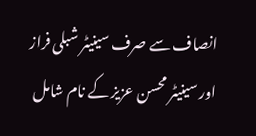انصاف سے صرف سینیٹر شبلی فراز اور سینیٹر محسن عزیز کے نام شامل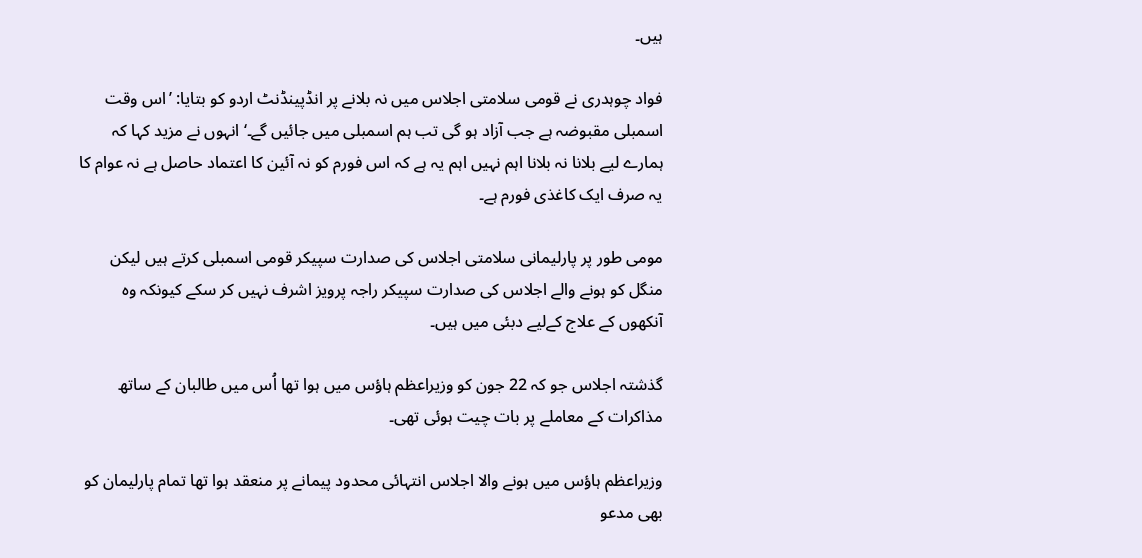ہیں۔

فواد چوہدری نے قومی سلامتی اجلاس میں نہ بلانے پر انڈپینڈنٹ اردو کو بتایا: ’اس وقت اسمبلی مقبوضہ ہے جب آزاد ہو گی تب ہم اسمبلی میں جائیں گے۔‘ انہوں نے مزید کہا کہ ہمارے لیے بلانا نہ بلانا اہم نہیں اہم یہ ہے کہ اس فورم کو نہ آئین کا اعتماد حاصل ہے نہ عوام کا یہ صرف ایک کاغذی فورم ہے۔

مومی طور پر پارلیمانی سلامتی اجلاس کی صدارت سپیکر قومی اسمبلی کرتے ہیں لیکن منگل کو ہونے والے اجلاس کی صدارت سپیکر راجہ پرویز اشرف نہیں کر سکے کیونکہ وہ آنکھوں کے علاج کےلیے دبئی میں ہیں۔

گذشتہ اجلاس جو کہ 22 جون کو وزیراعظم ہاؤس میں ہوا تھا اُس میں طالبان کے ساتھ مذاکرات کے معاملے پر بات چیت ہوئی تھی۔

وزیراعظم ہاؤس میں ہونے والا اجلاس انتہائی محدود پیمانے پر منعقد ہوا تھا تمام پارلیمان کو بھی مدعو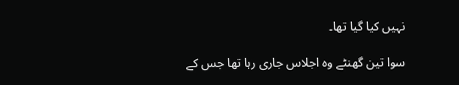نہیں کیا گیا تھا۔

سوا تین گھنٹے وہ اجلاس جاری رہا تھا جس کے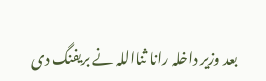بعد وزیر داخلہ رانا ثنااللہ نے بریفنگ دی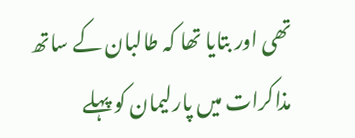تھی اور بتایا تھا کہ طالبان کے ساتھ مذاکرات میں پارلیمان کو پہلے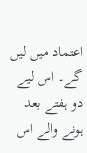اعتماد میں لیں گے۔ اس لیے دو ہفتے بعد ہونے والے اس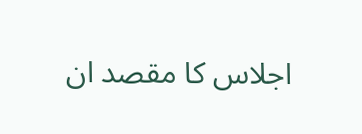اجلاس کا مقصد ان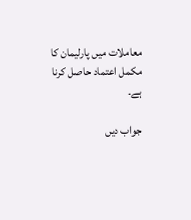معاملات میں پارلیمان کا مکمل اعتماد حاصل کرنا ہے۔

جواب دیں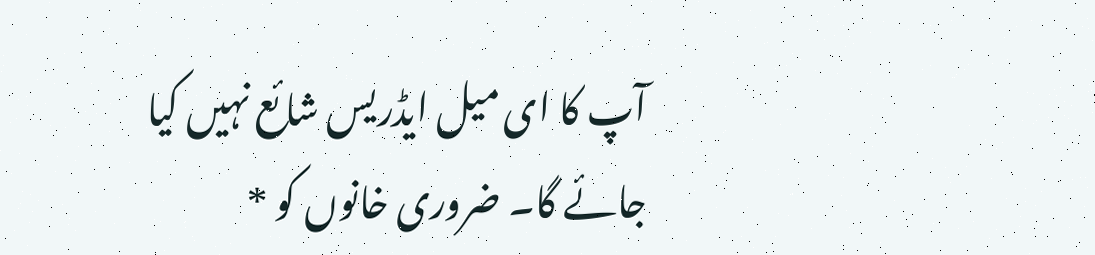آپ کا ای میل ایڈریس شائع نہیں کیا جائے گا۔ ضروری خانوں کو *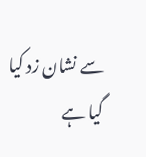سے نشان زد کیا گیا ہے